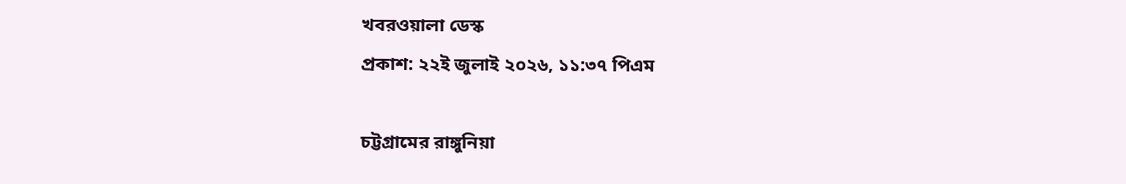খবরওয়ালা ডেস্ক
প্রকাশ: ২২ই জুলাই ২০২৬, ১১:৩৭ পিএম

চট্টগ্রামের রাঙ্গুনিয়া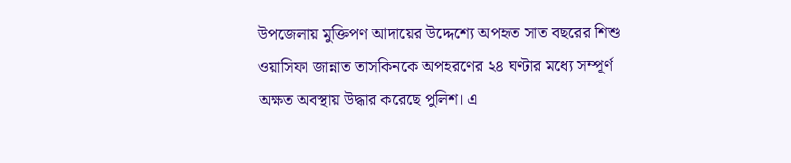উপজেলায় মুক্তিপণ আদায়ের উদ্দেশ্যে অপহৃত সাত বছরের শিশু ওয়াসিফা জান্নাত তাসকিনকে অপহরণের ২৪ ঘণ্টার মধ্যে সম্পূর্ণ অক্ষত অবস্থায় উদ্ধার করেছে পুলিশ। এ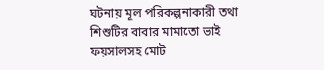ঘটনায় মূল পরিকল্পনাকারী তথা শিশুটির বাবার মামাতো ভাই ফয়সালসহ মোট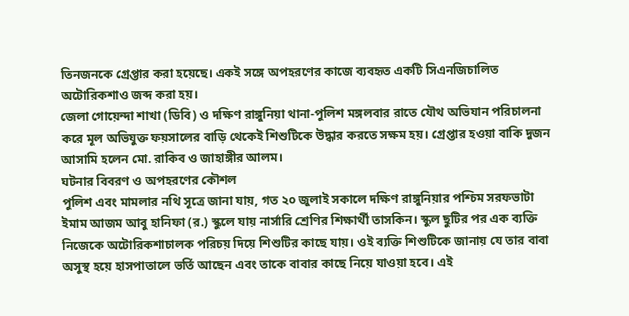তিনজনকে গ্রেপ্তার করা হয়েছে। একই সঙ্গে অপহরণের কাজে ব্যবহৃত একটি সিএনজিচালিত অটোরিকশাও জব্দ করা হয়।
জেলা গোয়েন্দা শাখা (ডিবি) ও দক্ষিণ রাঙ্গুনিয়া থানা-পুলিশ মঙ্গলবার রাতে যৌথ অভিযান পরিচালনা করে মূল অভিযুক্ত ফয়সালের বাড়ি থেকেই শিশুটিকে উদ্ধার করতে সক্ষম হয়। গ্রেপ্তার হওয়া বাকি দুজন আসামি হলেন মো. রাকিব ও জাহাঙ্গীর আলম।
ঘটনার বিবরণ ও অপহরণের কৌশল
পুলিশ এবং মামলার নথি সূত্রে জানা যায়, গত ২০ জুলাই সকালে দক্ষিণ রাঙ্গুনিয়ার পশ্চিম সরফভাটা ইমাম আজম আবু হানিফা (র.) স্কুলে যায় নার্সারি শ্রেণির শিক্ষার্থী তাসকিন। স্কুল ছুটির পর এক ব্যক্তি নিজেকে অটোরিকশাচালক পরিচয় দিয়ে শিশুটির কাছে যায়। ওই ব্যক্তি শিশুটিকে জানায় যে তার বাবা অসুস্থ হয়ে হাসপাতালে ভর্তি আছেন এবং তাকে বাবার কাছে নিয়ে যাওয়া হবে। এই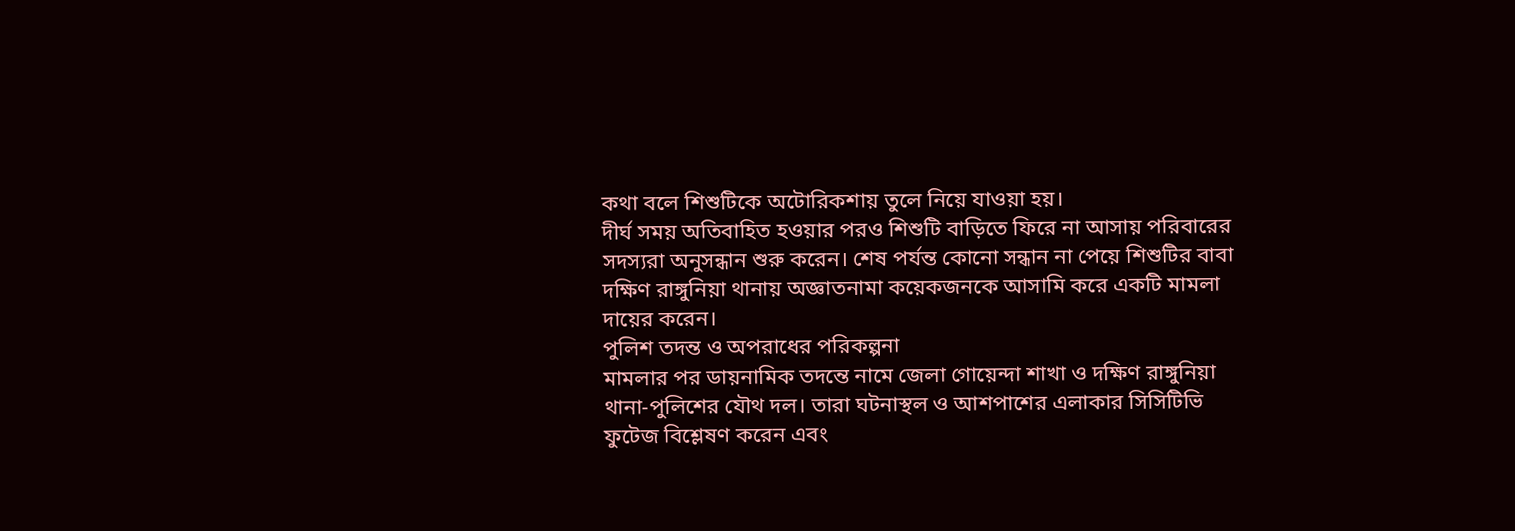কথা বলে শিশুটিকে অটোরিকশায় তুলে নিয়ে যাওয়া হয়।
দীর্ঘ সময় অতিবাহিত হওয়ার পরও শিশুটি বাড়িতে ফিরে না আসায় পরিবারের সদস্যরা অনুসন্ধান শুরু করেন। শেষ পর্যন্ত কোনো সন্ধান না পেয়ে শিশুটির বাবা দক্ষিণ রাঙ্গুনিয়া থানায় অজ্ঞাতনামা কয়েকজনকে আসামি করে একটি মামলা দায়ের করেন।
পুলিশ তদন্ত ও অপরাধের পরিকল্পনা
মামলার পর ডায়নামিক তদন্তে নামে জেলা গোয়েন্দা শাখা ও দক্ষিণ রাঙ্গুনিয়া থানা-পুলিশের যৌথ দল। তারা ঘটনাস্থল ও আশপাশের এলাকার সিসিটিভি ফুটেজ বিশ্লেষণ করেন এবং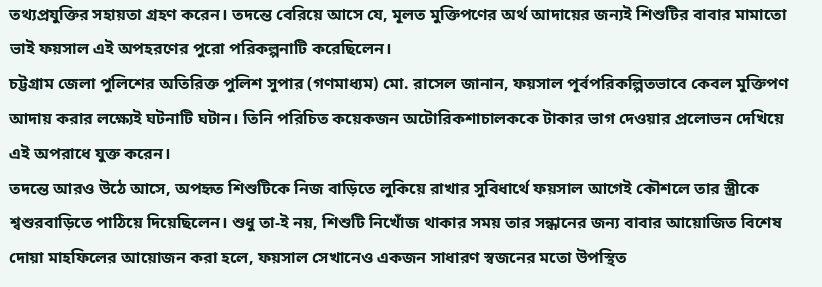তথ্যপ্রযুক্তির সহায়তা গ্রহণ করেন। তদন্তে বেরিয়ে আসে যে, মূলত মুক্তিপণের অর্থ আদায়ের জন্যই শিশুটির বাবার মামাতো ভাই ফয়সাল এই অপহরণের পুরো পরিকল্পনাটি করেছিলেন।
চট্টগ্রাম জেলা পুলিশের অতিরিক্ত পুলিশ সুপার (গণমাধ্যম) মো. রাসেল জানান, ফয়সাল পূর্বপরিকল্পিতভাবে কেবল মুক্তিপণ আদায় করার লক্ষ্যেই ঘটনাটি ঘটান। তিনি পরিচিত কয়েকজন অটোরিকশাচালককে টাকার ভাগ দেওয়ার প্রলোভন দেখিয়ে এই অপরাধে যুক্ত করেন।
তদন্তে আরও উঠে আসে, অপহৃত শিশুটিকে নিজ বাড়িতে লুকিয়ে রাখার সুবিধার্থে ফয়সাল আগেই কৌশলে তার স্ত্রীকে শ্বশুরবাড়িতে পাঠিয়ে দিয়েছিলেন। শুধু তা-ই নয়, শিশুটি নিখোঁজ থাকার সময় তার সন্ধানের জন্য বাবার আয়োজিত বিশেষ দোয়া মাহফিলের আয়োজন করা হলে, ফয়সাল সেখানেও একজন সাধারণ স্বজনের মতো উপস্থিত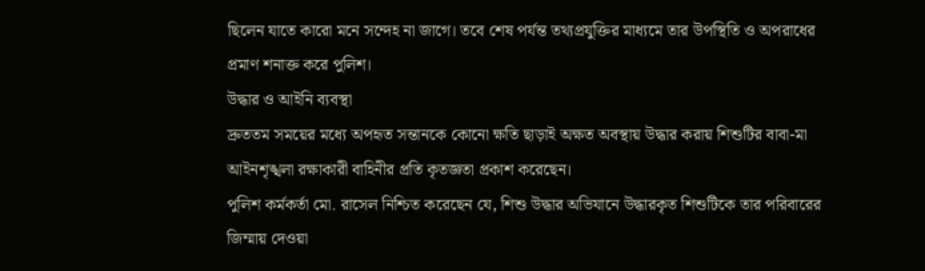ছিলেন যাতে কারো মনে সন্দেহ না জাগে। তবে শেষ পর্যন্ত তথ্যপ্রযুক্তির মাধ্যমে তার উপস্থিতি ও অপরাধের প্রমাণ শনাক্ত করে পুলিশ।
উদ্ধার ও আইনি ব্যবস্থা
দ্রুততম সময়ের মধ্যে অপহৃত সন্তানকে কোনো ক্ষতি ছাড়াই অক্ষত অবস্থায় উদ্ধার করায় শিশুটির বাবা-মা আইনশৃঙ্খলা রক্ষাকারী বাহিনীর প্রতি কৃতজ্ঞতা প্রকাশ করেছেন।
পুলিশ কর্মকর্তা মো. রাসেল নিশ্চিত করেছেন যে, শিশু উদ্ধার অভিযানে উদ্ধারকৃত শিশুটিকে তার পরিবারের জিম্মায় দেওয়া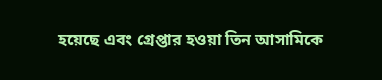হয়েছে এবং গ্রেপ্তার হওয়া তিন আসামিকে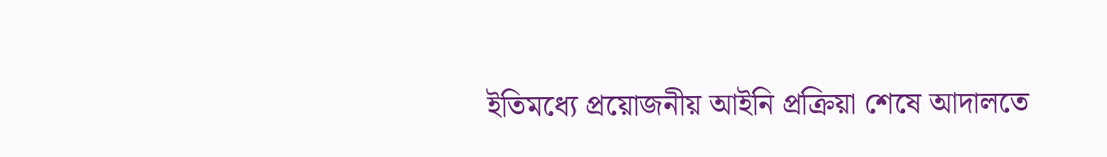ইতিমধ্যে প্রয়োজনীয় আইনি প্রক্রিয়া শেষে আদালতে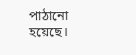পাঠানো হয়েছে।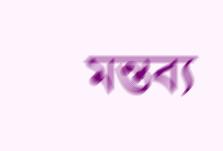মন্তব্য